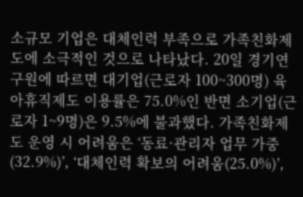소규모 기업은 대체인력 부족으로 가족친화제도에 소극적인 것으로 나타났다. 20일 경기연구원에 따르면 대기업(근로자 100~300명) 육아휴직제도 이용률은 75.0%인 반면 소기업(근로자 1~9명)은 9.5%에 불과했다. 가족친화제도 운영 시 어려움은 ‘동료·관리자 업무 가중(32.9%)’, ‘대체인력 확보의 어려움(25.0%)’,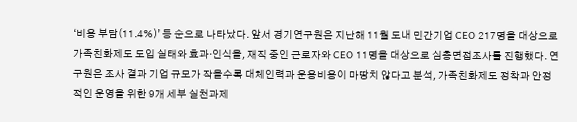‘비용 부담(11.4%)’ 등 순으로 나타났다. 앞서 경기연구원은 지난해 11월 도내 민간기업 CEO 217명을 대상으로 가족친화제도 도입 실태와 효과·인식을, 재직 중인 근로자와 CEO 11명을 대상으로 심층면접조사를 진행했다. 연구원은 조사 결과 기업 규모가 작을수록 대체인력과 운용비용이 마땅치 않다고 분석, 가족친화제도 정착과 안정적인 운영을 위한 9개 세부 실천과제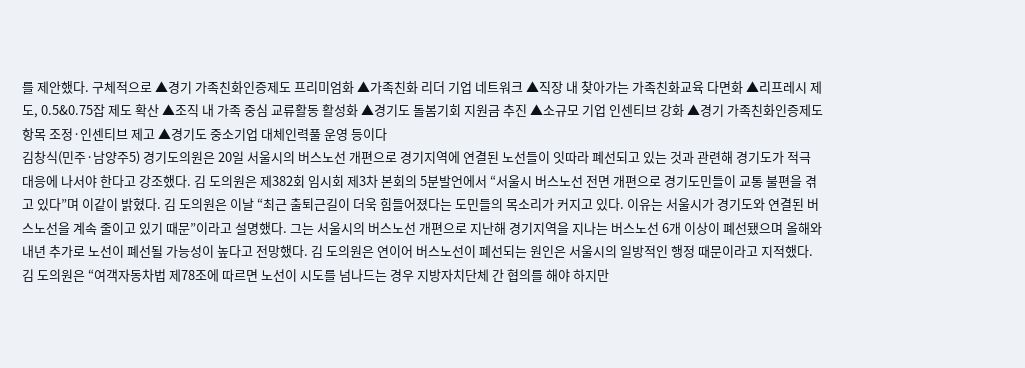를 제안했다. 구체적으로 ▲경기 가족친화인증제도 프리미엄화 ▲가족친화 리더 기업 네트워크 ▲직장 내 찾아가는 가족친화교육 다면화 ▲리프레시 제도, 0.5&0.75잡 제도 확산 ▲조직 내 가족 중심 교류활동 활성화 ▲경기도 돌봄기회 지원금 추진 ▲소규모 기업 인센티브 강화 ▲경기 가족친화인증제도 항목 조정·인센티브 제고 ▲경기도 중소기업 대체인력풀 운영 등이다
김창식(민주·남양주5) 경기도의원은 20일 서울시의 버스노선 개편으로 경기지역에 연결된 노선들이 잇따라 폐선되고 있는 것과 관련해 경기도가 적극 대응에 나서야 한다고 강조했다. 김 도의원은 제382회 임시회 제3차 본회의 5분발언에서 “서울시 버스노선 전면 개편으로 경기도민들이 교통 불편을 겪고 있다”며 이같이 밝혔다. 김 도의원은 이날 “최근 출퇴근길이 더욱 힘들어졌다는 도민들의 목소리가 커지고 있다. 이유는 서울시가 경기도와 연결된 버스노선을 계속 줄이고 있기 때문”이라고 설명했다. 그는 서울시의 버스노선 개편으로 지난해 경기지역을 지나는 버스노선 6개 이상이 폐선됐으며 올해와 내년 추가로 노선이 폐선될 가능성이 높다고 전망했다. 김 도의원은 연이어 버스노선이 폐선되는 원인은 서울시의 일방적인 행정 때문이라고 지적했다. 김 도의원은 “여객자동차법 제78조에 따르면 노선이 시도를 넘나드는 경우 지방자치단체 간 협의를 해야 하지만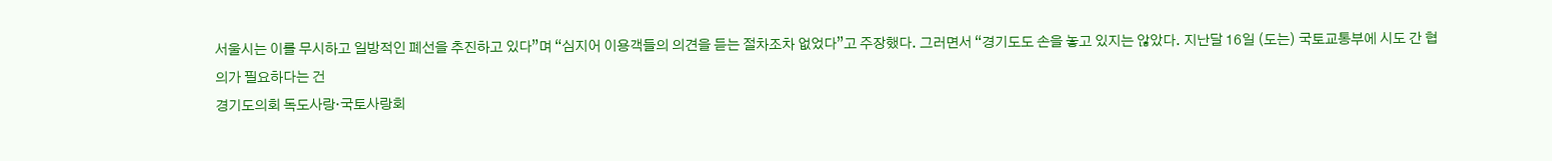서울시는 이를 무시하고 일방적인 폐선을 추진하고 있다”며 “심지어 이용객들의 의견을 듣는 절차조차 없었다”고 주장했다. 그러면서 “경기도도 손을 놓고 있지는 않았다. 지난달 16일 (도는) 국토교통부에 시도 간 협의가 필요하다는 건
경기도의회 독도사랑‧국토사랑회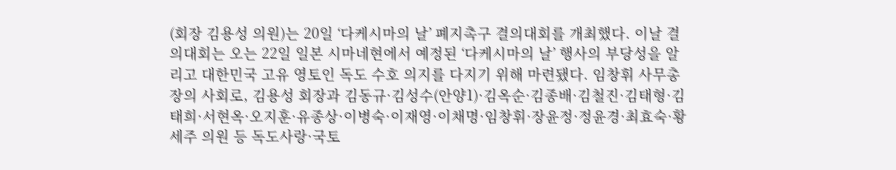(회장 김용성 의원)는 20일 ‘다케시마의 날’ 폐지촉구 결의대회를 개최했다. 이날 결의대회는 오는 22일 일본 시마네현에서 예정된 ‘다케시마의 날’ 행사의 부당성을 알리고 대한민국 고유 영토인 독도 수호 의지를 다지기 위해 마련됐다. 임창휘 사무총장의 사회로, 김용성 회장과 김동규·김성수(안양1)·김옥순·김종배·김철진·김태형·김태희·서현옥·오지훈·유종상·이병숙·이재영·이채명·임창휘·장윤정·정윤경·최효숙·황세주 의원 등 독도사랑·국토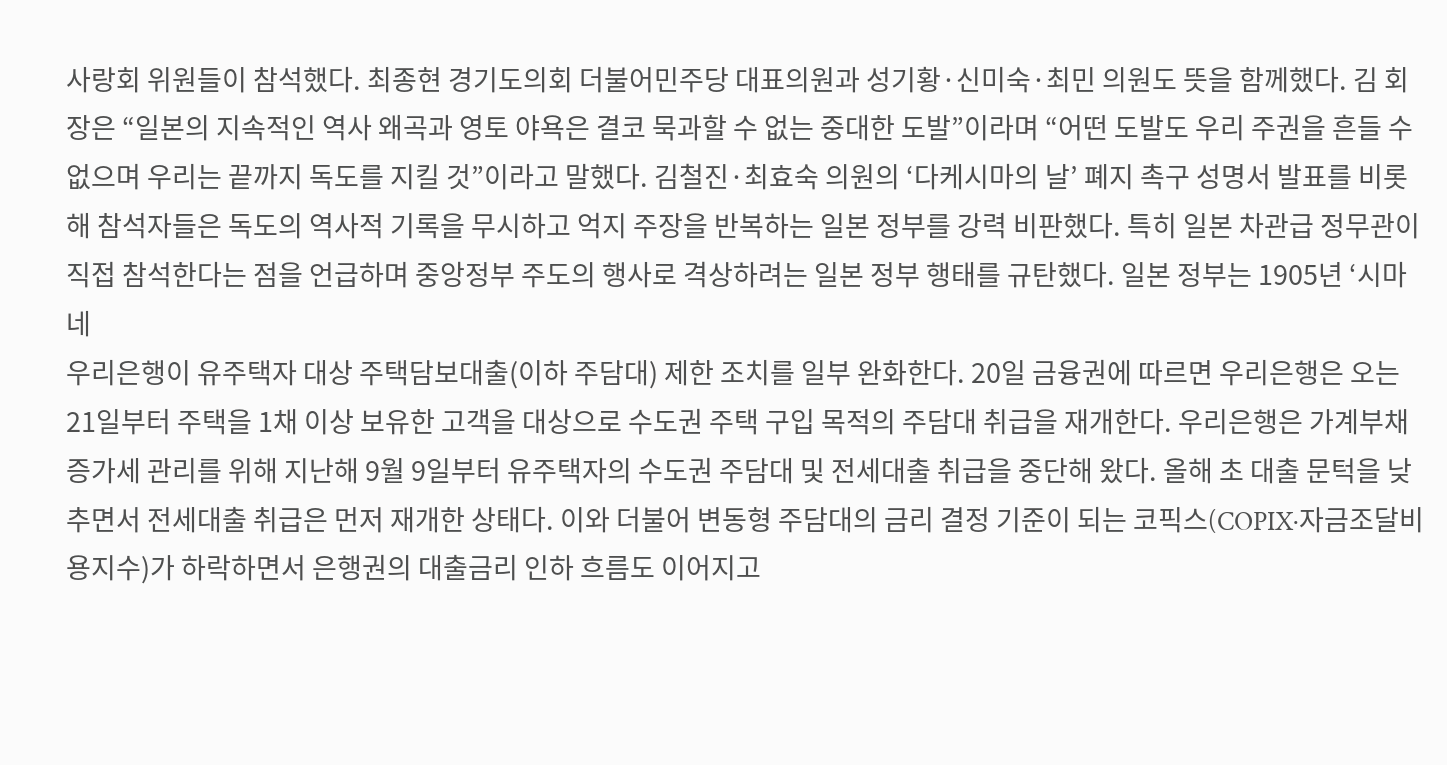사랑회 위원들이 참석했다. 최종현 경기도의회 더불어민주당 대표의원과 성기황·신미숙·최민 의원도 뜻을 함께했다. 김 회장은 “일본의 지속적인 역사 왜곡과 영토 야욕은 결코 묵과할 수 없는 중대한 도발”이라며 “어떤 도발도 우리 주권을 흔들 수 없으며 우리는 끝까지 독도를 지킬 것”이라고 말했다. 김철진·최효숙 의원의 ‘다케시마의 날’ 폐지 촉구 성명서 발표를 비롯해 참석자들은 독도의 역사적 기록을 무시하고 억지 주장을 반복하는 일본 정부를 강력 비판했다. 특히 일본 차관급 정무관이 직접 참석한다는 점을 언급하며 중앙정부 주도의 행사로 격상하려는 일본 정부 행태를 규탄했다. 일본 정부는 1905년 ‘시마네
우리은행이 유주택자 대상 주택담보대출(이하 주담대) 제한 조치를 일부 완화한다. 20일 금융권에 따르면 우리은행은 오는 21일부터 주택을 1채 이상 보유한 고객을 대상으로 수도권 주택 구입 목적의 주담대 취급을 재개한다. 우리은행은 가계부채 증가세 관리를 위해 지난해 9월 9일부터 유주택자의 수도권 주담대 및 전세대출 취급을 중단해 왔다. 올해 초 대출 문턱을 낮추면서 전세대출 취급은 먼저 재개한 상태다. 이와 더불어 변동형 주담대의 금리 결정 기준이 되는 코픽스(COPIX·자금조달비용지수)가 하락하면서 은행권의 대출금리 인하 흐름도 이어지고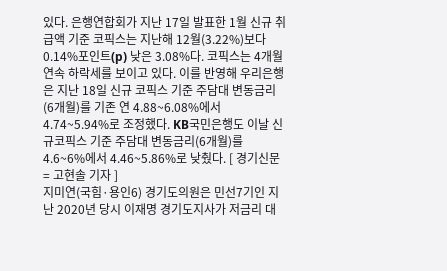있다. 은행연합회가 지난 17일 발표한 1월 신규 취급액 기준 코픽스는 지난해 12월(3.22%)보다 0.14%포인트(p) 낮은 3.08%다. 코픽스는 4개월 연속 하락세를 보이고 있다. 이를 반영해 우리은행은 지난 18일 신규 코픽스 기준 주담대 변동금리(6개월)를 기존 연 4.88~6.08%에서 4.74~5.94%로 조정했다. KB국민은행도 이날 신규코픽스 기준 주담대 변동금리(6개월)를 4.6~6%에서 4.46~5.86%로 낮췄다. [ 경기신문 = 고현솔 기자 ]
지미연(국힘·용인6) 경기도의원은 민선7기인 지난 2020년 당시 이재명 경기도지사가 저금리 대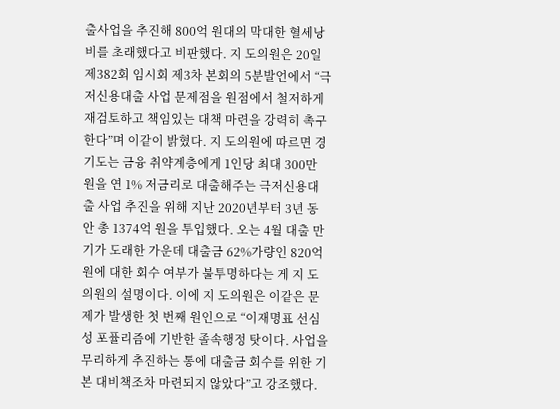출사업을 추진해 800억 원대의 막대한 혈세낭비를 초래했다고 비판했다. 지 도의원은 20일 제382회 임시회 제3차 본회의 5분발언에서 “극저신용대출 사업 문제점을 원점에서 철저하게 재검토하고 책임있는 대책 마련을 강력히 촉구한다”며 이같이 밝혔다. 지 도의원에 따르면 경기도는 금융 취약계층에게 1인당 최대 300만 원을 연 1% 저금리로 대출해주는 극저신용대출 사업 추진을 위해 지난 2020년부터 3년 동안 총 1374억 원을 투입했다. 오는 4월 대출 만기가 도래한 가운데 대출금 62%가량인 820억 원에 대한 회수 여부가 불투명하다는 게 지 도의원의 설명이다. 이에 지 도의원은 이같은 문제가 발생한 첫 번째 원인으로 “이재명표 선심성 포퓰리즘에 기반한 졸속행정 탓이다. 사업을 무리하게 추진하는 통에 대출금 회수를 위한 기본 대비책조차 마련되지 않았다”고 강조했다.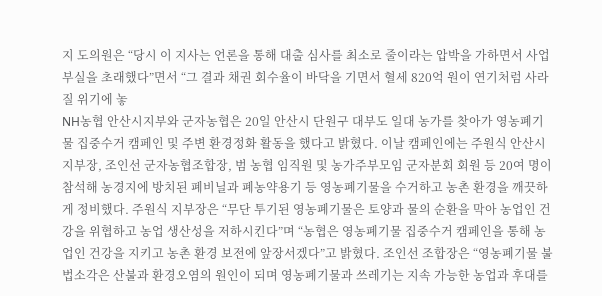지 도의원은 “당시 이 지사는 언론을 통해 대출 심사를 최소로 줄이라는 압박을 가하면서 사업 부실을 초래했다”면서 “그 결과 채권 회수율이 바닥을 기면서 혈세 820억 원이 연기처럼 사라질 위기에 놓
NH농협 안산시지부와 군자농협은 20일 안산시 단원구 대부도 일대 농가를 찾아가 영농폐기물 집중수거 캠페인 및 주변 환경정화 활동을 했다고 밝혔다. 이날 캠페인에는 주원식 안산시지부장, 조인선 군자농협조합장, 범 농협 임직원 및 농가주부모임 군자분회 회원 등 20여 명이 참석해 농경지에 방치된 폐비닐과 폐농약용기 등 영농폐기물을 수거하고 농촌 환경을 깨끗하게 정비했다. 주원식 지부장은 “무단 투기된 영농폐기물은 토양과 물의 순환을 막아 농업인 건강을 위협하고 농업 생산성을 저하시킨다”며 “농협은 영농폐기물 집중수거 캠페인을 통해 농업인 건강을 지키고 농촌 환경 보전에 앞장서겠다”고 밝혔다. 조인선 조합장은 “영농폐기물 불법소각은 산불과 환경오염의 원인이 되며 영농폐기물과 쓰레기는 지속 가능한 농업과 후대를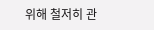위해 철저히 관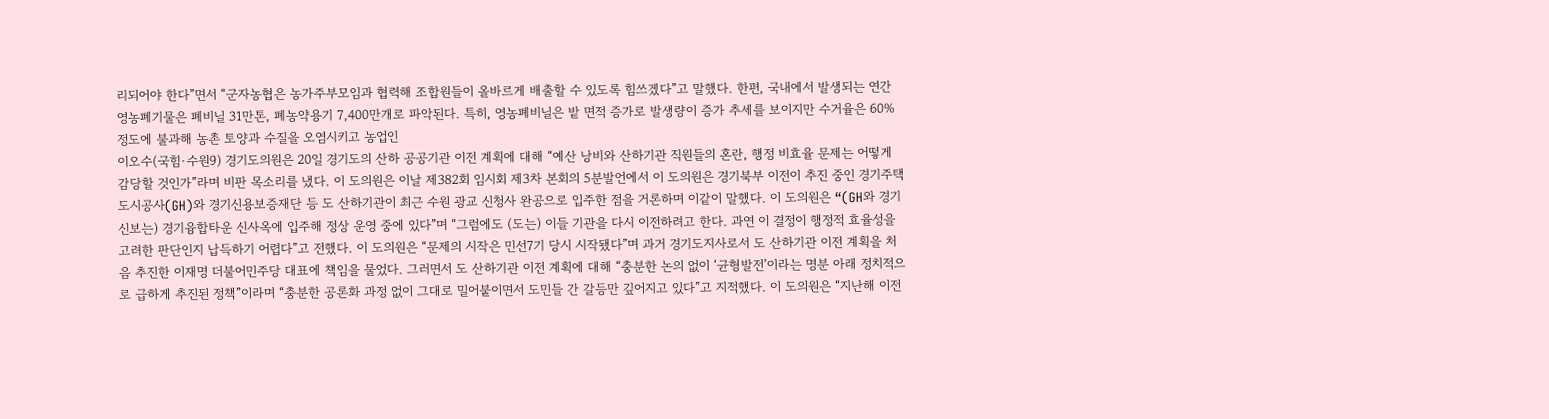리되어야 한다”면서 “군자농협은 농가주부모임과 협력해 조합원들이 올바르게 배출할 수 있도록 힘쓰겠다”고 말했다. 한편, 국내에서 발생되는 연간 영농폐기물은 폐비닐 31만톤, 폐농약용기 7,400만개로 파악된다. 특히, 영농폐비닐은 밭 면적 증가로 발생량이 증가 추세를 보이지만 수거율은 60% 정도에 불과해 농촌 토양과 수질을 오염시키고 농업인
이오수(국힘·수원9) 경기도의원은 20일 경기도의 산하 공공기관 이전 계획에 대해 “예산 낭비와 산하기관 직원들의 혼란, 행정 비효율 문제는 어떻게 감당할 것인가”라며 비판 목소리를 냈다. 이 도의원은 이날 제382회 임시회 제3차 본회의 5분발언에서 이 도의원은 경기북부 이전이 추진 중인 경기주택도시공사(GH)와 경기신용보증재단 등 도 산하기관이 최근 수원 광교 신청사 완공으로 입주한 점을 거론하며 이같이 말했다. 이 도의원은 “(GH와 경기신보는) 경기융합타운 신사옥에 입주해 정상 운영 중에 있다”며 “그럼에도 (도는) 이들 기관을 다시 이전하려고 한다. 과연 이 결정이 행정적 효율성을 고려한 판단인지 납득하기 어렵다”고 전했다. 이 도의원은 “문제의 시작은 민선7기 당시 시작됐다”며 과거 경기도지사로서 도 산하기관 이전 계획을 처음 추진한 이재명 더불어민주당 대표에 책임을 물었다. 그러면서 도 산하기관 이전 계획에 대해 “충분한 논의 없이 ‘균형발전’이라는 명분 아래 정치적으로 급하게 추진된 정책”이라며 “충분한 공론화 과정 없이 그대로 밀어붙이면서 도민들 간 갈등만 깊어지고 있다”고 지적했다. 이 도의원은 “지난해 이전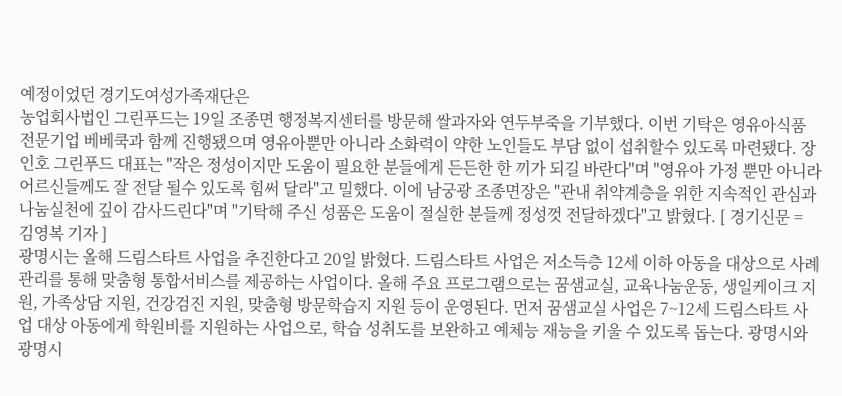예정이었던 경기도여성가족재단은
농업회사법인 그린푸드는 19일 조종면 행정복지센터를 방문해 쌀과자와 연두부죽을 기부했다. 이번 기탁은 영유아식품 전문기업 베베쿡과 함께 진행됐으며 영유아뿐만 아니라 소화력이 약한 노인들도 부담 없이 섭취할수 있도록 마련됐다. 장인호 그린푸드 대표는 "작은 정성이지만 도움이 필요한 분들에게 든든한 한 끼가 되길 바란다"며 "영유아 가정 뿐만 아니라 어르신들께도 잘 전달 될수 있도록 힘써 달라"고 밀했다. 이에 남궁광 조종면장은 "관내 취약계층을 위한 지속적인 관심과 나눔실천에 깊이 감사드린다"며 "기탁해 주신 성품은 도움이 절실한 분들께 정성껏 전달하겠다"고 밝혔다. [ 경기신문 = 김영복 기자 ]
광명시는 올해 드림스타트 사업을 추진한다고 20일 밝혔다. 드림스타트 사업은 저소득층 12세 이하 아동을 대상으로 사례관리를 통해 맞춤형 통합서비스를 제공하는 사업이다. 올해 주요 프로그램으로는 꿈샘교실, 교육나눔운동, 생일케이크 지원, 가족상담 지원, 건강검진 지원, 맞춤형 방문학습지 지원 등이 운영된다. 먼저 꿈샘교실 사업은 7~12세 드림스타트 사업 대상 아동에게 학원비를 지원하는 사업으로, 학습 성취도를 보완하고 예체능 재능을 키울 수 있도록 돕는다. 광명시와 광명시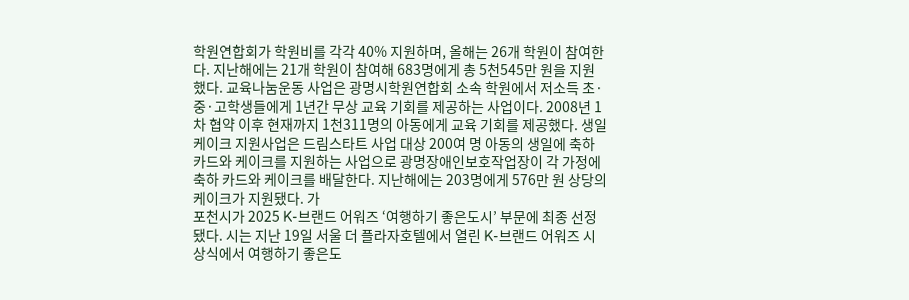학원연합회가 학원비를 각각 40% 지원하며, 올해는 26개 학원이 참여한다. 지난해에는 21개 학원이 참여해 683명에게 총 5천545만 원을 지원했다. 교육나눔운동 사업은 광명시학원연합회 소속 학원에서 저소득 초·중·고학생들에게 1년간 무상 교육 기회를 제공하는 사업이다. 2008년 1차 협약 이후 현재까지 1천311명의 아동에게 교육 기회를 제공했다. 생일케이크 지원사업은 드림스타트 사업 대상 200여 명 아동의 생일에 축하 카드와 케이크를 지원하는 사업으로 광명장애인보호작업장이 각 가정에 축하 카드와 케이크를 배달한다. 지난해에는 203명에게 576만 원 상당의 케이크가 지원됐다. 가
포천시가 2025 K-브랜드 어워즈 ‘여행하기 좋은도시’ 부문에 최종 선정됐다. 시는 지난 19일 서울 더 플라자호텔에서 열린 K-브랜드 어워즈 시상식에서 여행하기 좋은도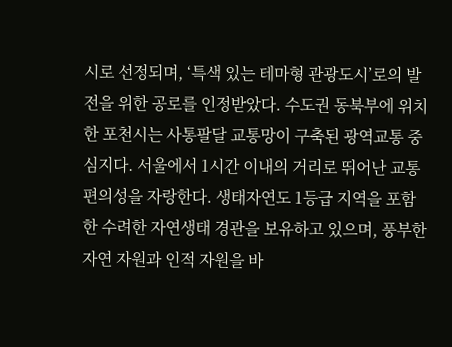시로 선정되며, ‘특색 있는 테마형 관광도시’로의 발전을 위한 공로를 인정받았다. 수도권 동북부에 위치한 포천시는 사통팔달 교통망이 구축된 광역교통 중심지다. 서울에서 1시간 이내의 거리로 뛰어난 교통 편의성을 자랑한다. 생태자연도 1등급 지역을 포함한 수려한 자연생태 경관을 보유하고 있으며, 풍부한 자연 자원과 인적 자원을 바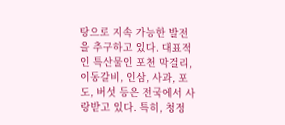탕으로 지속 가능한 발전을 추구하고 있다. 대표적인 특산물인 포천 막걸리, 이동갈비, 인삼, 사과, 포도, 버섯 등은 전국에서 사랑받고 있다. 특히, 청정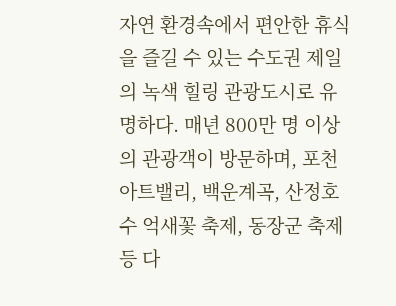자연 환경속에서 편안한 휴식을 즐길 수 있는 수도권 제일의 녹색 힐링 관광도시로 유명하다. 매년 800만 명 이상의 관광객이 방문하며, 포천 아트밸리, 백운계곡, 산정호수 억새꽃 축제, 동장군 축제 등 다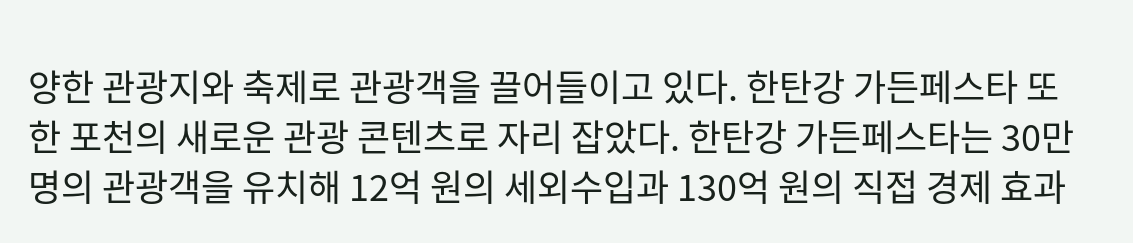양한 관광지와 축제로 관광객을 끌어들이고 있다. 한탄강 가든페스타 또한 포천의 새로운 관광 콘텐츠로 자리 잡았다. 한탄강 가든페스타는 30만 명의 관광객을 유치해 12억 원의 세외수입과 130억 원의 직접 경제 효과